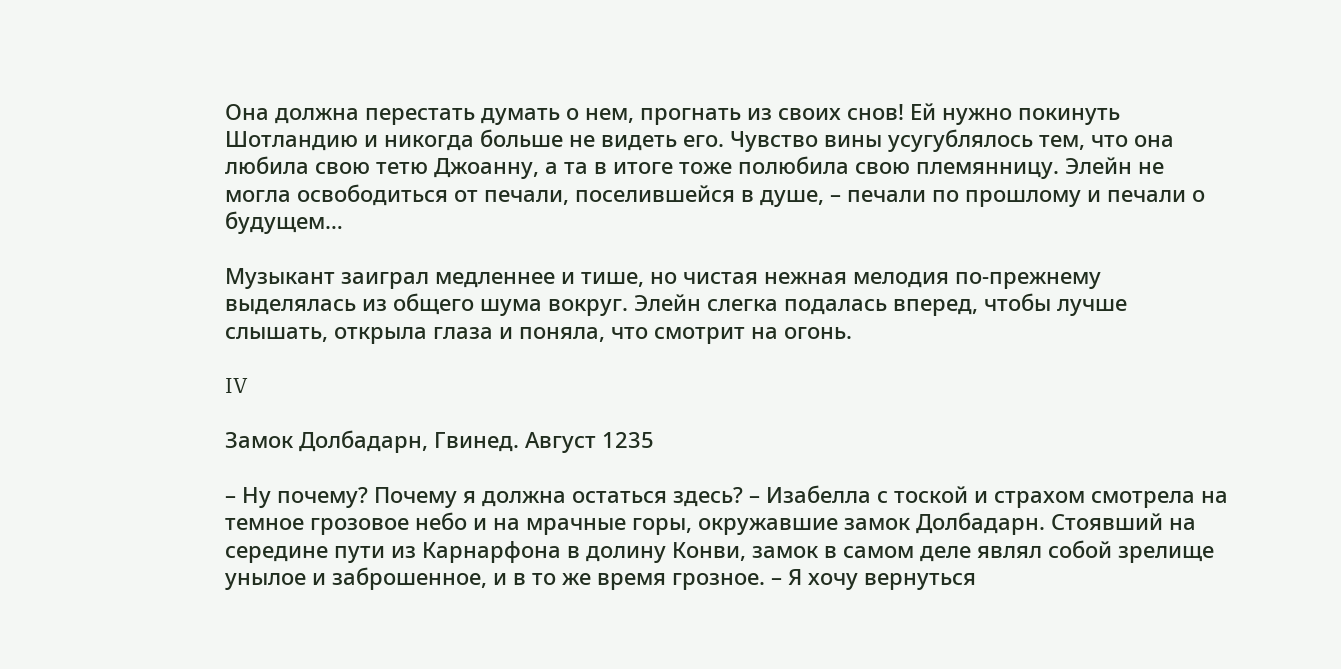Она должна перестать думать о нем, прогнать из своих снов! Ей нужно покинуть Шотландию и никогда больше не видеть его. Чувство вины усугублялось тем, что она любила свою тетю Джоанну, а та в итоге тоже полюбила свою племянницу. Элейн не могла освободиться от печали, поселившейся в душе, – печали по прошлому и печали о будущем…

Музыкант заиграл медленнее и тише, но чистая нежная мелодия по-прежнему выделялась из общего шума вокруг. Элейн слегка подалась вперед, чтобы лучше слышать, открыла глаза и поняла, что смотрит на огонь.

IV

Замок Долбадарн, Гвинед. Август 1235

– Ну почему? Почему я должна остаться здесь? – Изабелла с тоской и страхом смотрела на темное грозовое небо и на мрачные горы, окружавшие замок Долбадарн. Стоявший на середине пути из Карнарфона в долину Конви, замок в самом деле являл собой зрелище унылое и заброшенное, и в то же время грозное. – Я хочу вернуться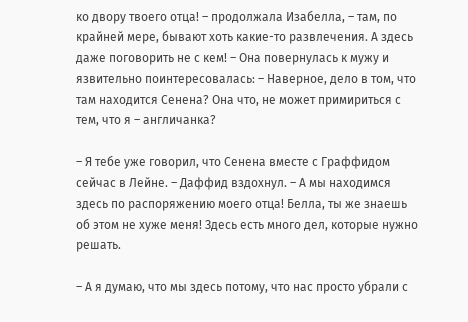ко двору твоего отца! – продолжала Изабелла, – там, по крайней мере, бывают хоть какие-то развлечения. А здесь даже поговорить не с кем! – Она повернулась к мужу и язвительно поинтересовалась: – Наверное, дело в том, что там находится Сенена? Она что, не может примириться с тем, что я – англичанка?

– Я тебе уже говорил, что Сенена вместе с Граффидом сейчас в Лейне. – Даффид вздохнул. – А мы находимся здесь по распоряжению моего отца! Белла, ты же знаешь об этом не хуже меня! Здесь есть много дел, которые нужно решать.

– А я думаю, что мы здесь потому, что нас просто убрали с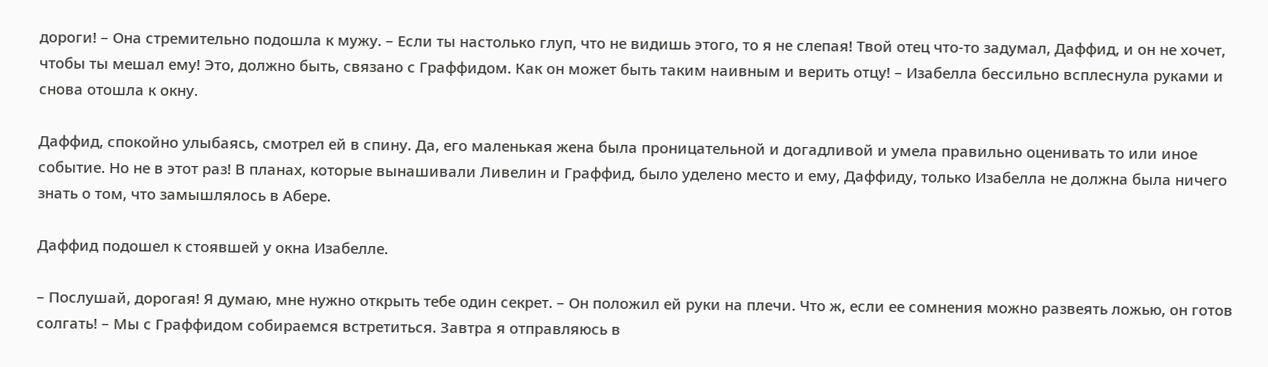дороги! – Она стремительно подошла к мужу. – Если ты настолько глуп, что не видишь этого, то я не слепая! Твой отец что-то задумал, Даффид, и он не хочет, чтобы ты мешал ему! Это, должно быть, связано с Граффидом. Как он может быть таким наивным и верить отцу! – Изабелла бессильно всплеснула руками и снова отошла к окну.

Даффид, спокойно улыбаясь, смотрел ей в спину. Да, его маленькая жена была проницательной и догадливой и умела правильно оценивать то или иное событие. Но не в этот раз! В планах, которые вынашивали Ливелин и Граффид, было уделено место и ему, Даффиду, только Изабелла не должна была ничего знать о том, что замышлялось в Абере.

Даффид подошел к стоявшей у окна Изабелле.

– Послушай, дорогая! Я думаю, мне нужно открыть тебе один секрет. – Он положил ей руки на плечи. Что ж, если ее сомнения можно развеять ложью, он готов солгать! – Мы с Граффидом собираемся встретиться. Завтра я отправляюсь в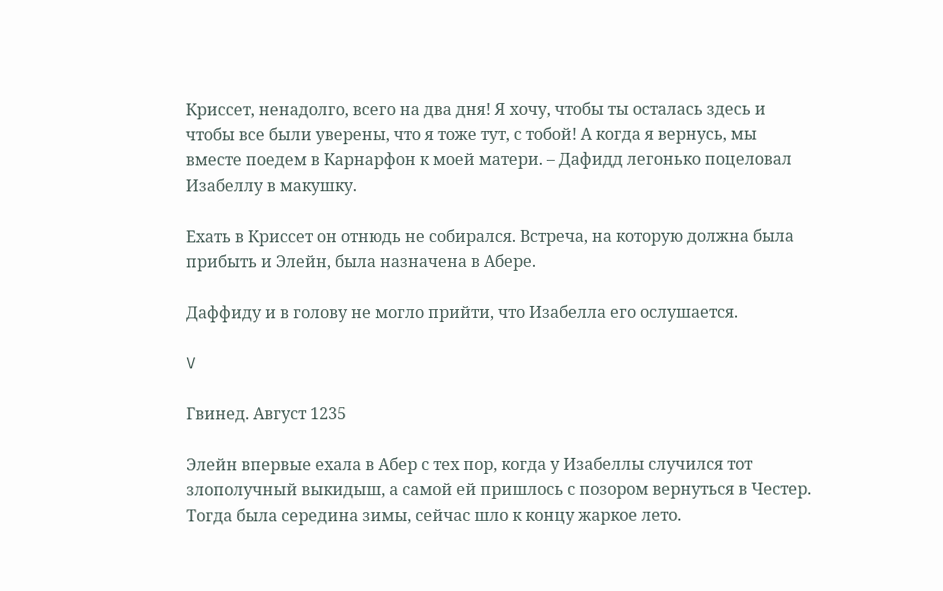Криссет, ненадолго, всего на два дня! Я хочу, чтобы ты осталась здесь и чтобы все были уверены, что я тоже тут, с тобой! А когда я вернусь, мы вместе поедем в Карнарфон к моей матери. – Дафидд легонько поцеловал Изабеллу в макушку.

Ехать в Криссет он отнюдь не собирался. Встреча, на которую должна была прибыть и Элейн, была назначена в Абере.

Даффиду и в голову не могло прийти, что Изабелла его ослушается.

V

Гвинед. Август 1235

Элейн впервые ехала в Абер с тех пор, когда у Изабеллы случился тот злополучный выкидыш, а самой ей пришлось с позором вернуться в Честер. Тогда была середина зимы, сейчас шло к концу жаркое лето.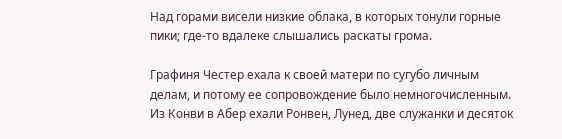Над горами висели низкие облака, в которых тонули горные пики; где-то вдалеке слышались раскаты грома.

Графиня Честер ехала к своей матери по сугубо личным делам, и потому ее сопровождение было немногочисленным. Из Конви в Абер ехали Ронвен, Лунед, две служанки и десяток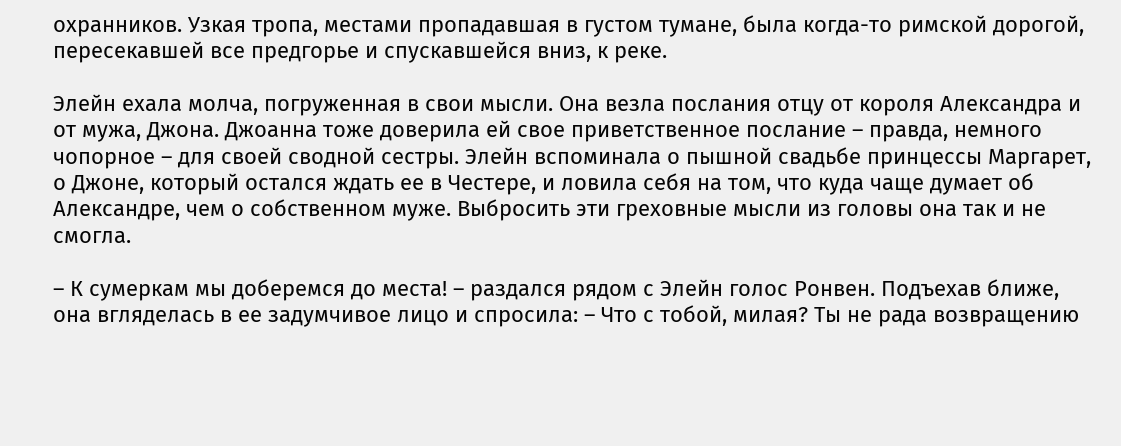охранников. Узкая тропа, местами пропадавшая в густом тумане, была когда-то римской дорогой, пересекавшей все предгорье и спускавшейся вниз, к реке.

Элейн ехала молча, погруженная в свои мысли. Она везла послания отцу от короля Александра и от мужа, Джона. Джоанна тоже доверила ей свое приветственное послание – правда, немного чопорное – для своей сводной сестры. Элейн вспоминала о пышной свадьбе принцессы Маргарет, о Джоне, который остался ждать ее в Честере, и ловила себя на том, что куда чаще думает об Александре, чем о собственном муже. Выбросить эти греховные мысли из головы она так и не смогла.

– К сумеркам мы доберемся до места! – раздался рядом с Элейн голос Ронвен. Подъехав ближе, она вгляделась в ее задумчивое лицо и спросила: – Что с тобой, милая? Ты не рада возвращению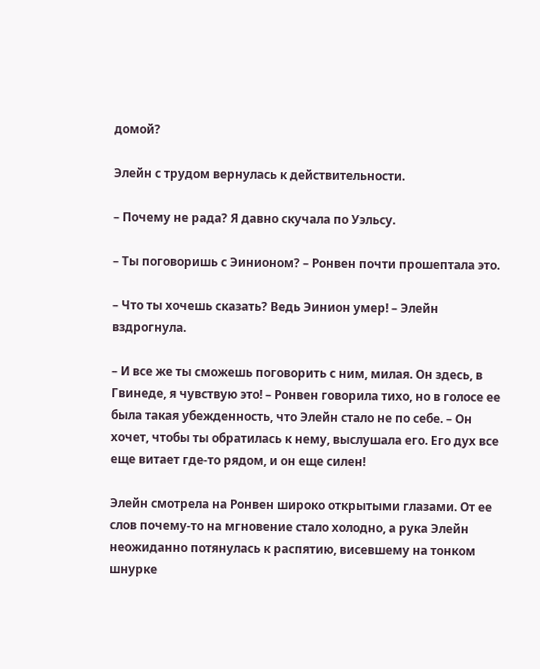домой?

Элейн с трудом вернулась к действительности.

– Почему не рада? Я давно скучала по Уэльсу.

– Ты поговоришь с Эинионом? – Ронвен почти прошептала это.

– Что ты хочешь сказать? Ведь Эинион умер! – Элейн вздрогнула.

– И все же ты сможешь поговорить с ним, милая. Он здесь, в Гвинеде, я чувствую это! – Ронвен говорила тихо, но в голосе ее была такая убежденность, что Элейн стало не по себе. – Он хочет, чтобы ты обратилась к нему, выслушала его. Его дух все еще витает где-то рядом, и он еще силен!

Элейн смотрела на Ронвен широко открытыми глазами. От ее слов почему-то на мгновение стало холодно, а рука Элейн неожиданно потянулась к распятию, висевшему на тонком шнурке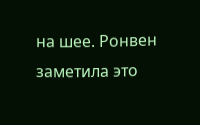на шее. Ронвен заметила это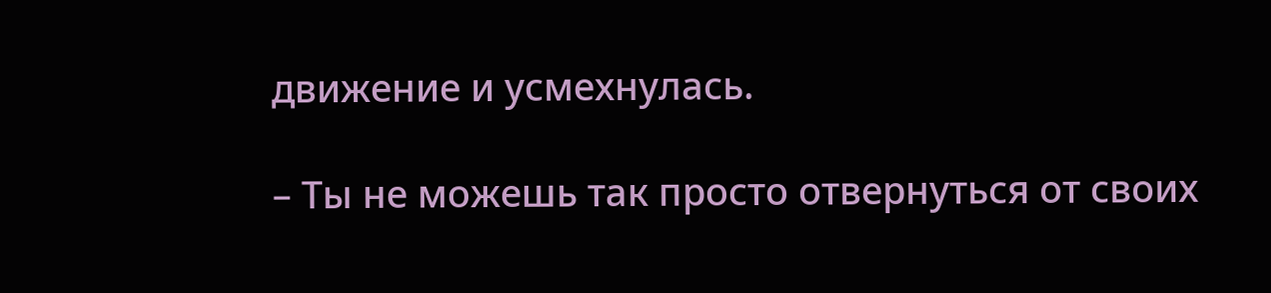движение и усмехнулась.

– Ты не можешь так просто отвернуться от своих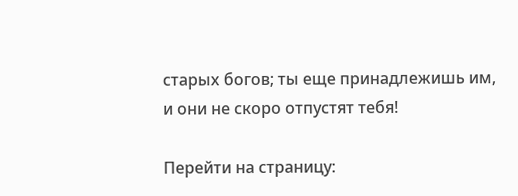старых богов; ты еще принадлежишь им, и они не скоро отпустят тебя!

Перейти на страницу: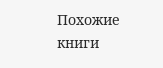Похожие книги